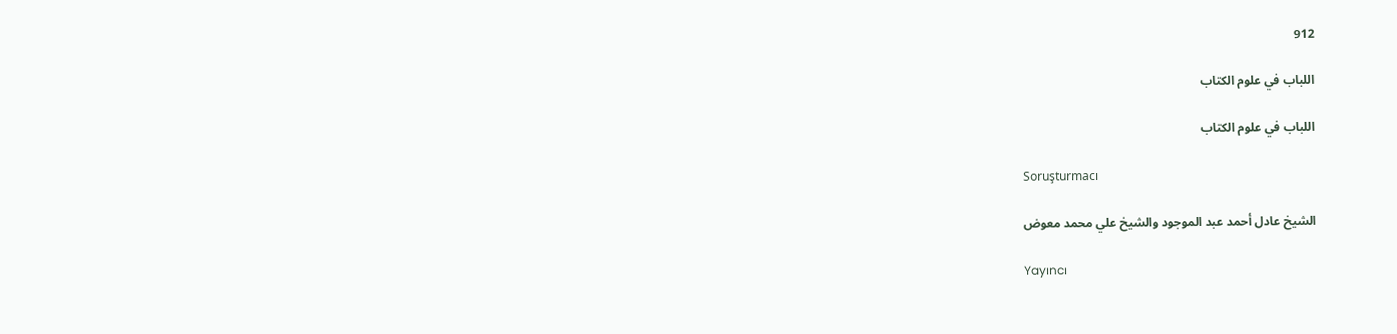912

اللباب في علوم الكتاب

اللباب في علوم الكتاب

Soruşturmacı

الشيخ عادل أحمد عبد الموجود والشيخ علي محمد معوض

Yayıncı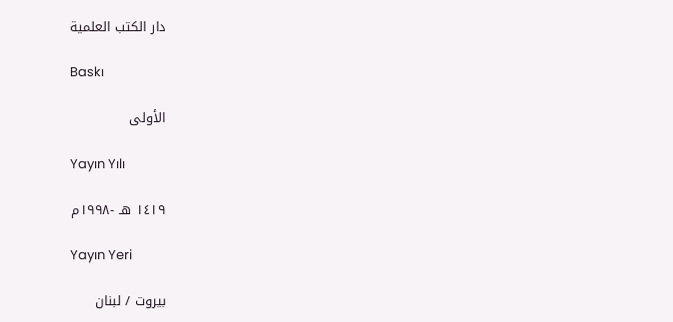دار الكتب العلمية

Baskı

الأولى

Yayın Yılı

١٤١٩ هـ -١٩٩٨م

Yayın Yeri

بيروت / لبنان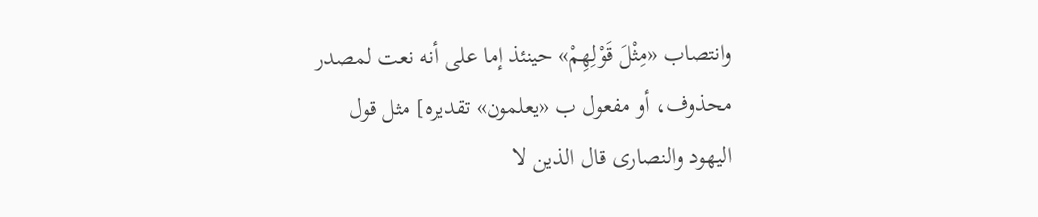وانتصاب «مِثْلَ قَوْلِهِمْ» حينئذ إما على أنه نعت لمصدر محذوف، أو مفعول ب «يعلمون» تقديره] مثل قول اليهود والنصارى قال الذين لا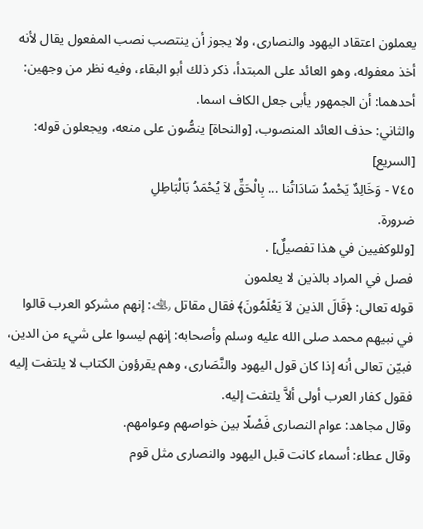يعملون اعتقاد اليهود والنصارى، ولا يجوز أن ينتصب نصب المفعول يقال لأنه أخذ معفوله، وهو العائد على المبتدأ، ذكر ذلك أبو البقاء، وفيه نظر من وجهين:
أحدهما: أن الجمهور يأبى جعل الكاف اسما.
والثاني: حذف العائد المنصوب، [والنحاة] ينصُّون على منعه، ويجعلون قوله: [السريع]
٧٤٥ - وَخَالِدٌ يَحْمدُ سَادَاتُنا ... بِالْحَقِّ لاَ يُحْمَدُ بَالْبَاطِلِ
ضرورة.
[وللوكفيين في هذا تفصيلٌ] .
فصل في المراد بالذين لا يعلمون
قوله تعالى: ﴿قَالَ الذين لاَ يَعْلَمُونَ﴾ فقال مقاتل ﵀: إنهم مشركو العرب قالوا في نبيهم محمد صلى الله عليه وسلم وأصحابه: إنهم ليسوا على شيء من الدين، فبيّن تعالى أنه إذا كان قول اليهود والنَّصَارى، وهم يقرؤون الكتاب لا يلتفت إليه فقول كفار العرب أولى ألاَّ يلتفت إليه.
وقال مجاهد: عوام النصارى فَصْلًا بين خواصهم وعوامهم.
وقال عطاء: أسماء كانت قبل اليهود والنصارى مثل قوم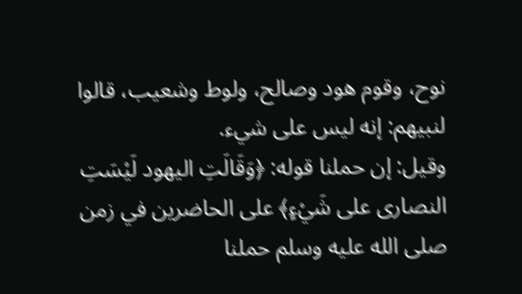نوح، وقوم هود وصالح، ولوط وشعيب، قالوا لنبيهم: إنه ليس على شيء.
وقيل: إن حملنا قوله: ﴿وَقَالَتِ اليهود لَيْسَتِ النصارى على شَيْءٍ﴾ على الحاضرين في زمن صلى الله عليه وسلم حملنا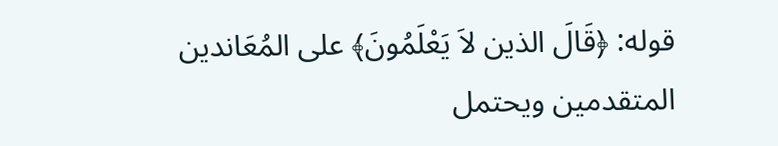قوله: ﴿قَالَ الذين لاَ يَعْلَمُونَ﴾ على المُعَاندين المتقدمين ويحتمل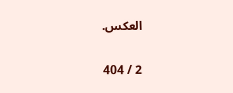العكس.

2 / 404